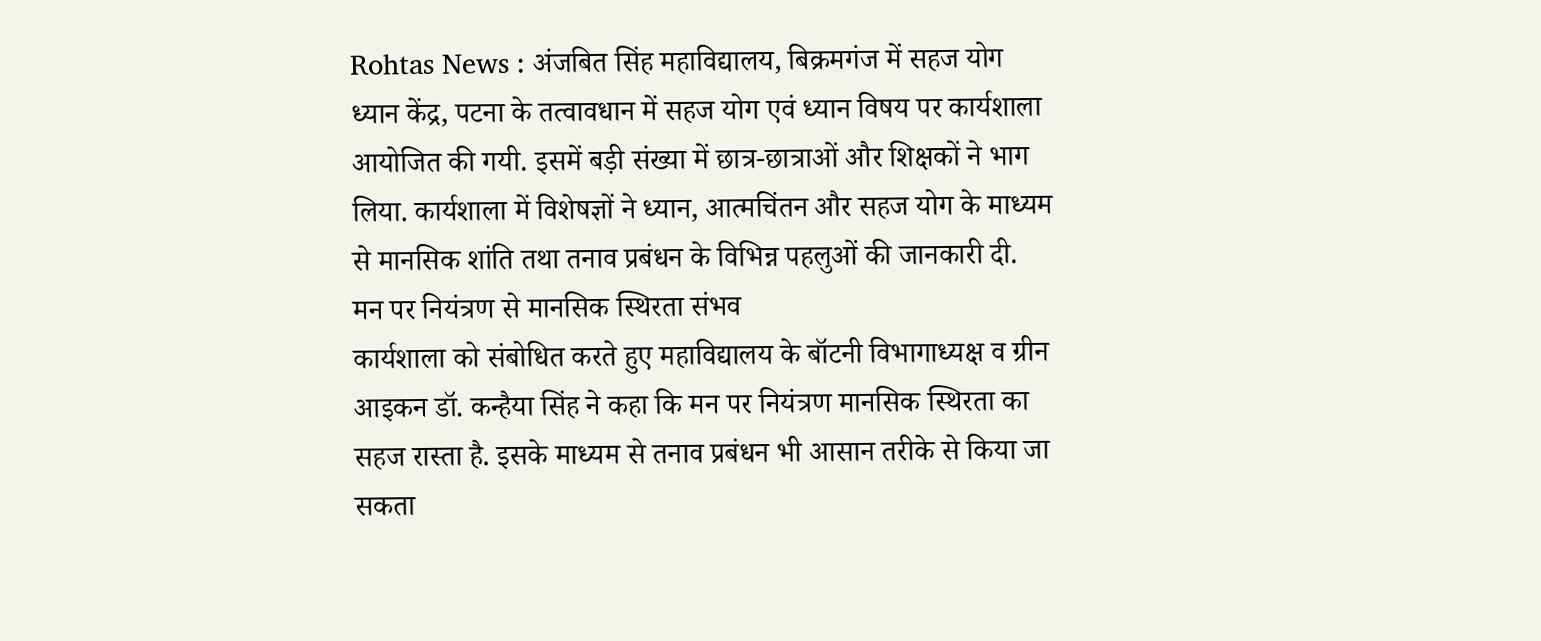Rohtas News : अंजबित सिंह महाविद्यालय, बिक्रमगंज में सहज योग ध्यान केंद्र, पटना के तत्वावधान में सहज योग एवं ध्यान विषय पर कार्यशाला आयोजित की गयी. इसमें बड़ी संख्या में छात्र-छात्राओं और शिक्षकों ने भाग लिया. कार्यशाला में विशेषज्ञों ने ध्यान, आत्मचिंतन और सहज योग के माध्यम से मानसिक शांति तथा तनाव प्रबंधन के विभिन्न पहलुओं की जानकारी दी.
मन पर नियंत्रण से मानसिक स्थिरता संभव
कार्यशाला को संबोधित करते हुए महाविद्यालय के बॉटनी विभागाध्यक्ष व ग्रीन आइकन डॉ. कन्हैया सिंह ने कहा कि मन पर नियंत्रण मानसिक स्थिरता का सहज रास्ता है. इसके माध्यम से तनाव प्रबंधन भी आसान तरीके से किया जा सकता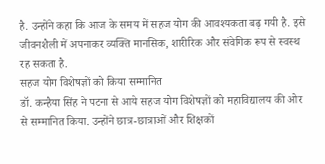है. उन्होंने कहा कि आज के समय में सहज योग की आवश्यकता बढ़ गयी है. इसे जीवनशैली में अपनाकर व्यक्ति मानसिक, शारीरिक और संवेगिक रूप से स्वस्थ रह सकता है.
सहज योग विशेषज्ञों को किया सम्मानित
डॉ. कन्हैया सिंह ने पटना से आये सहज योग विशेषज्ञों को महाविद्यालय की ओर से सम्मानित किया. उन्होंने छात्र-छात्राओं और शिक्षकों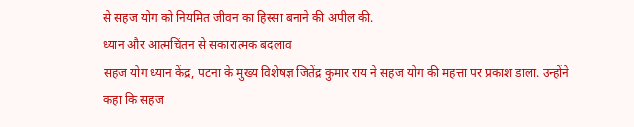से सहज योग को नियमित जीवन का हिस्सा बनाने की अपील की.
ध्यान और आत्मचिंतन से सकारात्मक बदलाव
सहज योग ध्यान केंद्र, पटना के मुख्य विशेषज्ञ जितेंद्र कुमार राय ने सहज योग की महत्ता पर प्रकाश डाला. उन्होंने कहा कि सहज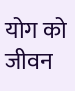योग को जीवन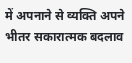में अपनाने से व्यक्ति अपने भीतर सकारात्मक बदलाव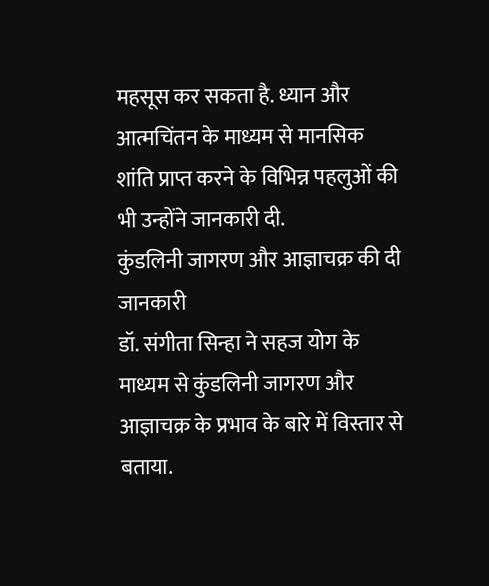महसूस कर सकता है. ध्यान और आत्मचिंतन के माध्यम से मानसिक शांति प्राप्त करने के विभिन्न पहलुओं की भी उन्होंने जानकारी दी.
कुंडलिनी जागरण और आज्ञाचक्र की दी जानकारी
डॉ. संगीता सिन्हा ने सहज योग के माध्यम से कुंडलिनी जागरण और आज्ञाचक्र के प्रभाव के बारे में विस्तार से बताया.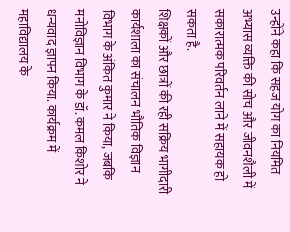उन्होंने कहा कि सहज योग का नियमित अभ्यास व्यक्ति की सोच और जीवनशैली में सकारात्मक परिवर्तन लाने में सहायक हो सकता है.
शिक्षकों और छात्रों की रही सक्रिय भागीदारी
कार्यशाला का संचालन भौतिक विज्ञान विभाग के अंकित कुमार ने किया, जबकि मनोविज्ञान विभाग के डॉ. कमल किशोर ने धन्यवाद ज्ञापन किया. कार्यक्रम में महाविद्यालय के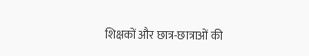शिक्षकों और छात्र-छात्राओं की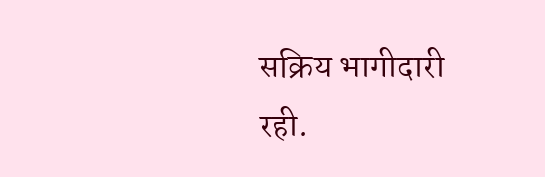सक्रिय भागीदारी रही.